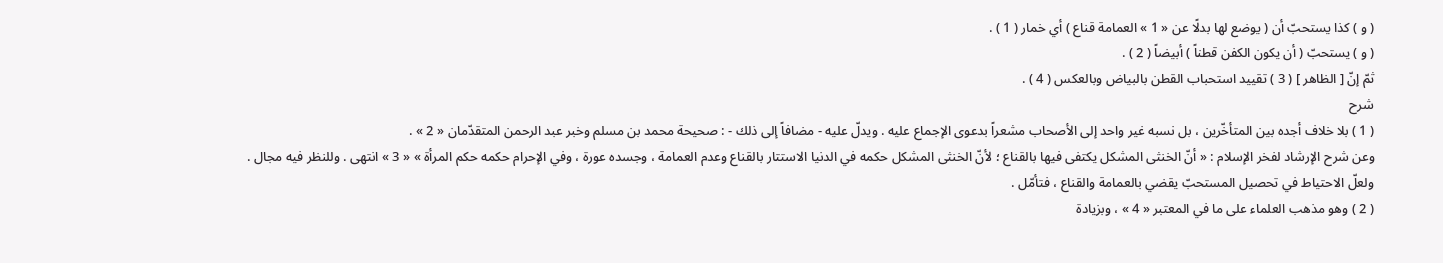( و ) كذا يستحبّ أن ( يوضع لها بدلًا عن « 1 » العمامة قناع ) أي خمار ( 1 ) .
( و ) يستحبّ ( أن يكون الكفن قطناً ) أبيضاً ( 2 ) .
ثمّ إنّ [ الظاهر ] ( 3 ) تقييد استحباب القطن بالبياض وبالعكس ( 4 ) .
شرح
( 1 ) بلا خلاف أجده بين المتأخّرين ، بل نسبه غير واحد إلى الأصحاب مشعراً بدعوى الإجماع عليه . ويدلّ عليه - مضافاً إلى ذلك - : صحيحة محمد بن مسلم وخبر عبد الرحمن المتقدّمان « 2 » .
وعن شرح الإرشاد لفخر الإسلام : « أنّ الخنثى المشكل يكتفى فيها بالقناع ؛ لأنّ الخنثى المشكل حكمه في الدنيا الاستتار بالقناع وعدم العمامة ، وجسده عورة ، وفي الإحرام حكمه حكم المرأة » « 3 » انتهى . وللنظر فيه مجال .
ولعلّ الاحتياط في تحصيل المستحبّ يقضي بالعمامة والقناع ، فتأمّل .
( 2 ) وهو مذهب العلماء على ما في المعتبر « 4 » ، وبزيادة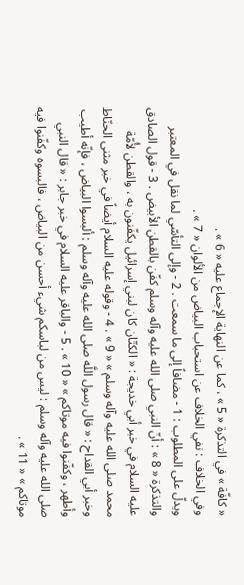« كافّة » في التذكرة « 5 » ، كما عن النهاية الإجماع عليه « 6 » .
وفي الخلاف : نفي الخلاف عن استحباب البياض من الألوان « 7 » .
ويدلّ على المطلوب : 1 - مضافاً إلى ما سمعت . 2 - وإلى التأسّي لما نقل في المعتبر والتذكرة « 8 » : أنّ النبي صلى الله عليه وآله وسلم كفّن بالقطن الأبيض . 3 - قول الصادق عليه السلام في خبر أبي خديجة : « الكتّان كان لبني إسرائيل يكفّنون به ، والقطن لأُمّة محمد صلى الله عليه وآله وسلم » « 9 » . 4 - وقوله عليه السلام أيضاً في خبر مثنى الحنّاط وخبر أبي القداح : « قال رسول اللَّه صلى الله عليه وآله وسلم : ألبسوا البياض ، فإنّه أطيب وأطهر ، وكفّنوا فيه موتاكم » « 10 » . 5 - والباقر عليه السلام في خبر جابر : « قال النبي صلى الله عليه وآله وسلم : ليس من لباسكم شيء أحسن من البياض ، فالبسوه وكفّنوا فيه موتاكم » « 11 » .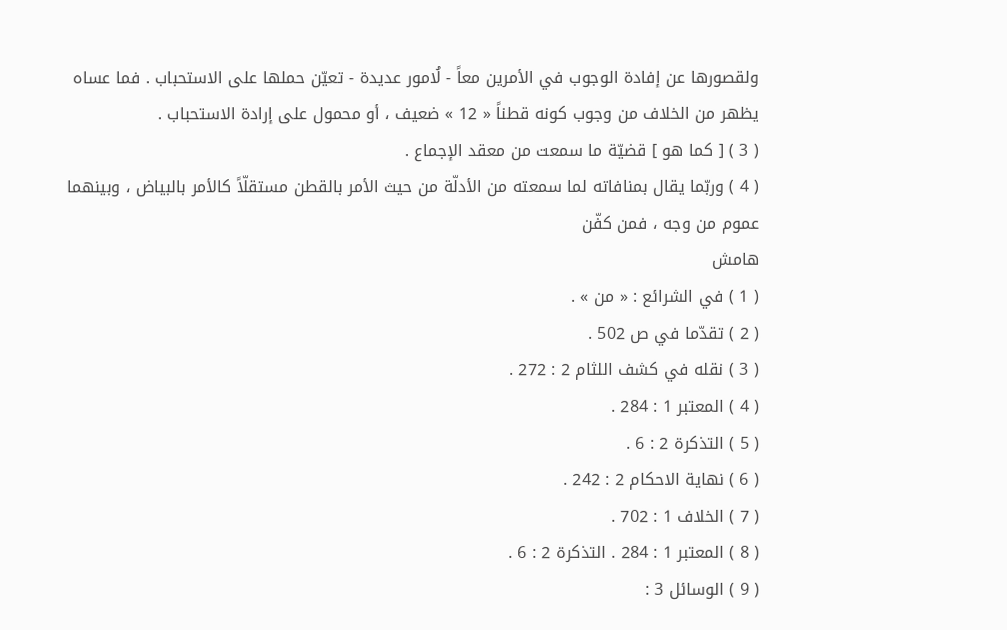ولقصورها عن إفادة الوجوب في الأمرين معاً - لُامور عديدة - تعيّن حملها على الاستحباب . فما عساه يظهر من الخلاف من وجوب كونه قطناً « 12 » ضعيف ، أو محمول على إرادة الاستحباب .
( 3 ) [ كما هو ] قضيّة ما سمعت من معقد الإجماع .
( 4 ) وربّما يقال بمنافاته لما سمعته من الأدلّة من حيث الأمر بالقطن مستقلّاً كالأمر بالبياض ، وبينهما عموم من وجه ، فمن كفّن
هامش
( 1 ) في الشرائع : « من » .
( 2 ) تقدّما في ص 502 .
( 3 ) نقله في كشف اللثام 2 : 272 .
( 4 ) المعتبر 1 : 284 .
( 5 ) التذكرة 2 : 6 .
( 6 ) نهاية الاحكام 2 : 242 .
( 7 ) الخلاف 1 : 702 .
( 8 ) المعتبر 1 : 284 . التذكرة 2 : 6 .
( 9 ) الوسائل 3 :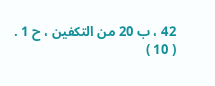42 ، ب 20 من التكفين ، ح 1 .
( 10 )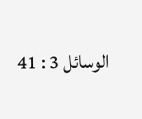الوسائل 3 : 41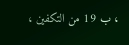، ب 19 من التكفين ،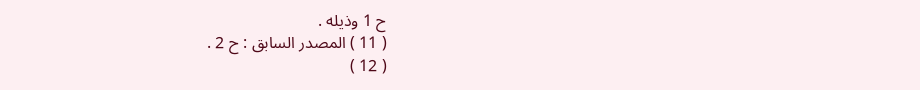ح 1 وذيله .
( 11 ) المصدر السابق : ح 2 .
( 12 )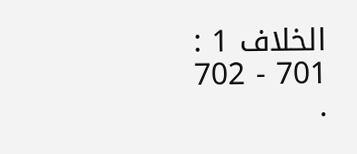الخلاف 1 : 701 - 702 .